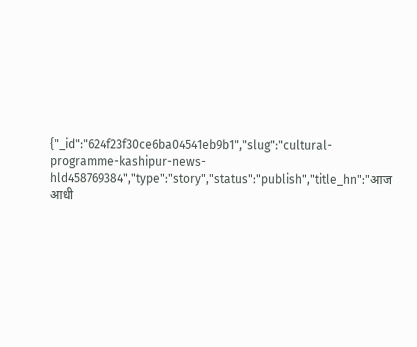{"_id":"624f23f30ce6ba04541eb9b1","slug":"cultural-programme-kashipur-news-hld458769384","type":"story","status":"publish","title_hn":"आज आधी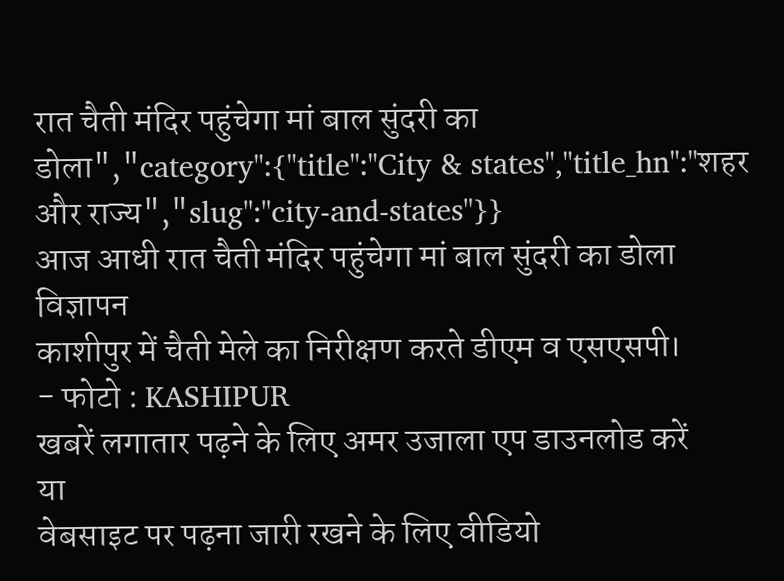रात चैती मंदिर पहुंचेगा मां बाल सुंदरी का डोला","category":{"title":"City & states","title_hn":"शहर और राज्य","slug":"city-and-states"}}
आज आधी रात चैती मंदिर पहुंचेगा मां बाल सुंदरी का डोला
विज्ञापन
काशीपुर में चैती मेले का निरीक्षण करते डीएम व एसएसपी।
- फोटो : KASHIPUR
खबरें लगातार पढ़ने के लिए अमर उजाला एप डाउनलोड करें
या
वेबसाइट पर पढ़ना जारी रखने के लिए वीडियो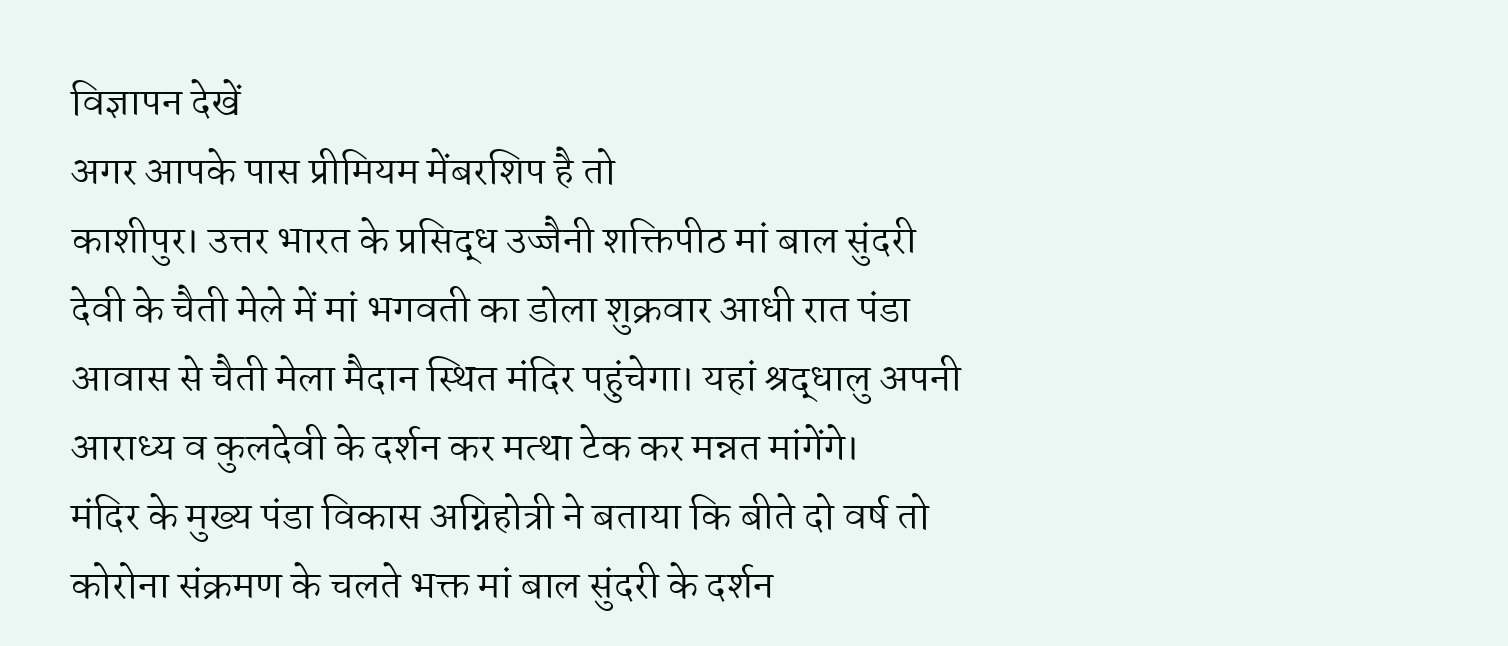विज्ञापन देखें
अगर आपके पास प्रीमियम मेंबरशिप है तो
काशीपुर। उत्तर भारत के प्रसिद्ध उज्जैनी शक्तिपीठ मां बाल सुंदरी देवी के चैती मेले में मां भगवती का डोला शुक्रवार आधी रात पंडा आवास से चैती मेला मैदान स्थित मंदिर पहुंचेगा। यहां श्रद्धालु अपनी आराध्य व कुलदेवी के दर्शन कर मत्था टेक कर मन्नत मांगेंगे।
मंदिर के मुख्य पंडा विकास अग्निहोत्री ने बताया कि बीते दो वर्ष तो कोरोना संक्रमण के चलते भक्त मां बाल सुंदरी के दर्शन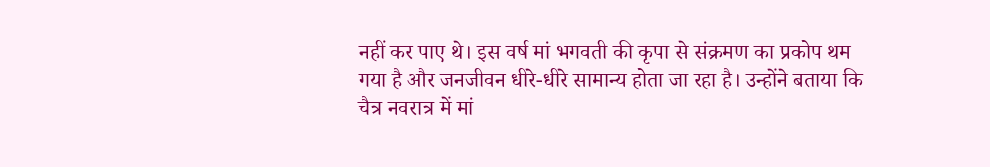नहीं कर पाए थे। इस वर्ष मां भगवती की कृपा से संक्रमण का प्रकोप थम गया है और जनजीवन धीरे-धीरे सामान्य होता जा रहा है। उन्होंने बताया कि चैत्र नवरात्र में मां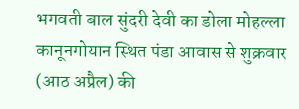भगवती बाल सुंदरी देवी का डोला मोहल्ला कानूनगोयान स्थित पंडा आवास से शुक्रवार (आठ अप्रैल) की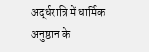अर्द्धरात्रि में धार्मिक अनुष्ठान के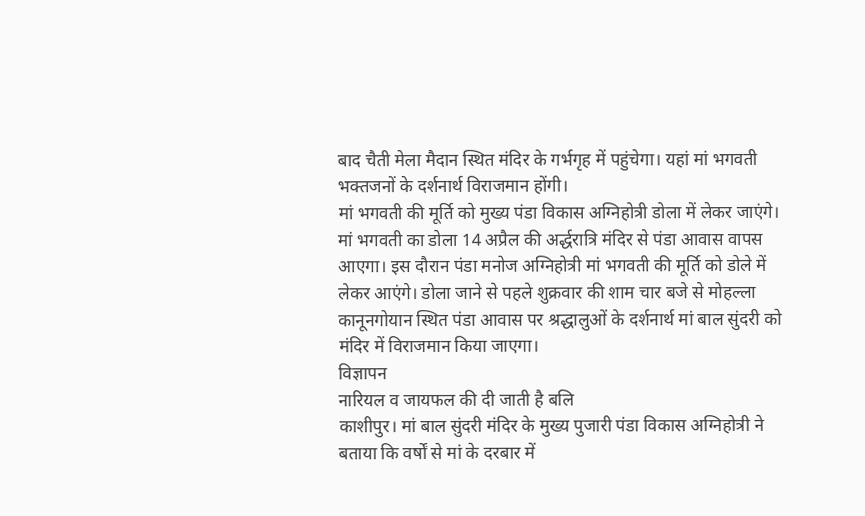बाद चैती मेला मैदान स्थित मंदिर के गर्भगृह में पहुंचेगा। यहां मां भगवती भक्तजनों के दर्शनार्थ विराजमान होंगी।
मां भगवती की मूर्ति को मुख्य पंडा विकास अग्निहोत्री डोला में लेकर जाएंगे। मां भगवती का डोला 14 अप्रैल की अर्द्धरात्रि मंदिर से पंडा आवास वापस आएगा। इस दौरान पंडा मनोज अग्निहोत्री मां भगवती की मूर्ति को डोले में लेकर आएंगे। डोला जाने से पहले शुक्रवार की शाम चार बजे से मोहल्ला कानूनगोयान स्थित पंडा आवास पर श्रद्धालुओं के दर्शनार्थ मां बाल सुंदरी को मंदिर में विराजमान किया जाएगा।
विज्ञापन
नारियल व जायफल की दी जाती है बलि
काशीपुर। मां बाल सुंदरी मंदिर के मुख्य पुजारी पंडा विकास अग्निहोत्री ने बताया कि वर्षों से मां के दरबार में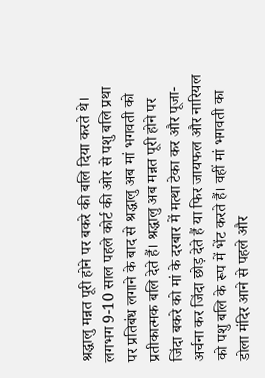श्रद्धालु मन्नत पूरी होने पर बकरे की बलि दिया करते थे। लगभग 9-10 साल पहले कोर्ट की ओर से पशु बलि प्रथा पर प्रतिबंध लगाने के बाद से श्रद्धालु अब मां भगवती को प्रतीकात्मक बलि देते हैं। श्रद्धालु अब मन्नत पूरी होने पर जिंदा बकरे को मां के दरबार में मत्था टेका कर और पूजा-अर्चना कर जिंदा छोड़ देते हैं या फिर जायफल और नारियल को पशु बलि के रूप में भेंट करते हैं। वहीं मां भगवती का डोला मंदिर आने से पहले और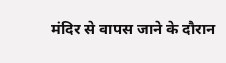मंदिर से वापस जाने के दौरान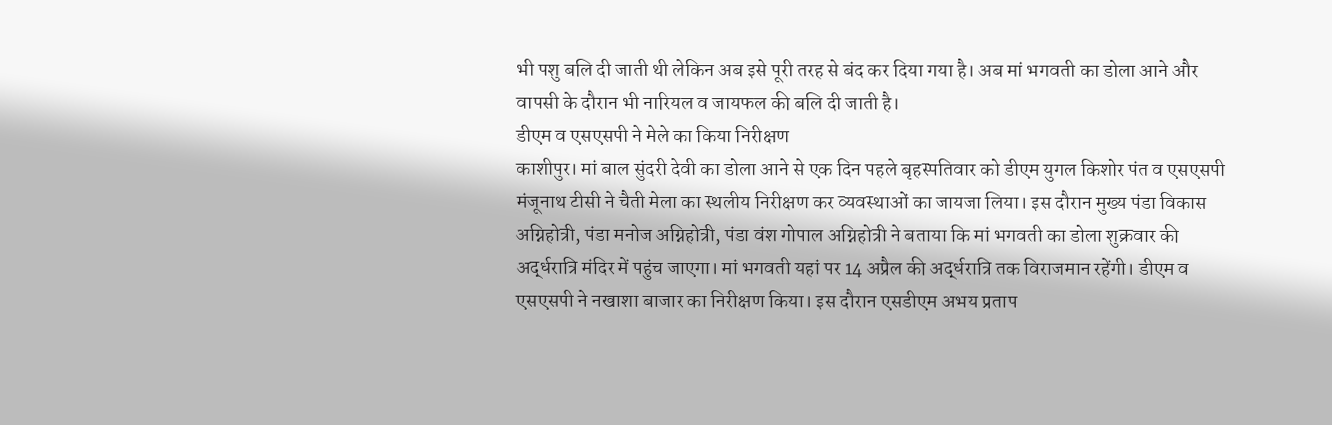भी पशु बलि दी जाती थी लेकिन अब इसे पूरी तरह से बंद कर दिया गया है। अब मां भगवती का डोला आने और वापसी के दौरान भी नारियल व जायफल की बलि दी जाती है।
डीएम व एसएसपी ने मेले का किया निरीक्षण
काशीपुर। मां बाल सुंदरी देवी का डोला आने से एक दिन पहले बृहस्पतिवार को डीएम युगल किशोर पंत व एसएसपी मंजूनाथ टीसी ने चैती मेला का स्थलीय निरीक्षण कर व्यवस्थाओं का जायजा लिया। इस दौरान मुख्य पंडा विकास अग्निहोत्री, पंडा मनोज अग्निहोत्री, पंडा वंश गोपाल अग्निहोत्री ने बताया कि मां भगवती का डोला शुक्रवार की अर्द्धरात्रि मंदिर में पहुंच जाएगा। मां भगवती यहां पर 14 अप्रैल की अर्द्धरात्रि तक विराजमान रहेंगी। डीएम व एसएसपी ने नखाशा बाजार का निरीक्षण किया। इस दौरान एसडीएम अभय प्रताप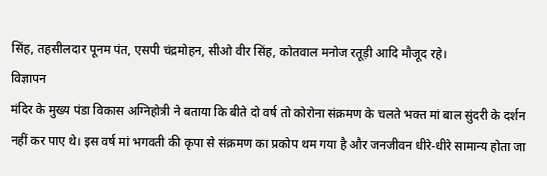सिंह, तहसीलदार पूनम पंत, एसपी चंद्रमोहन, सीओ वीर सिंह, कोतवाल मनोज रतूड़ी आदि मौजूद रहे।
विज्ञापन
मंदिर के मुख्य पंडा विकास अग्निहोत्री ने बताया कि बीते दो वर्ष तो कोरोना संक्रमण के चलते भक्त मां बाल सुंदरी के दर्शन नहीं कर पाए थे। इस वर्ष मां भगवती की कृपा से संक्रमण का प्रकोप थम गया है और जनजीवन धीरे-धीरे सामान्य होता जा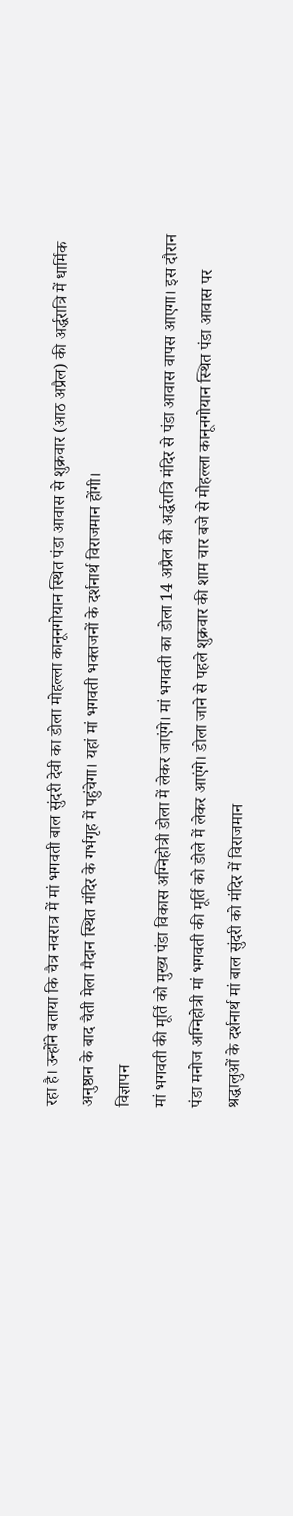रहा है। उन्होंने बताया कि चैत्र नवरात्र में मां भगवती बाल सुंदरी देवी का डोला मोहल्ला कानूनगोयान स्थित पंडा आवास से शुक्रवार (आठ अप्रैल) की अर्द्धरात्रि में धार्मिक अनुष्ठान के बाद चैती मेला मैदान स्थित मंदिर के गर्भगृह में पहुंचेगा। यहां मां भगवती भक्तजनों के दर्शनार्थ विराजमान होंगी।
विज्ञापन
मां भगवती की मूर्ति को मुख्य पंडा विकास अग्निहोत्री डोला में लेकर जाएंगे। मां भगवती का डोला 14 अप्रैल की अर्द्धरात्रि मंदिर से पंडा आवास वापस आएगा। इस दौरान पंडा मनोज अग्निहोत्री मां भगवती की मूर्ति को डोले में लेकर आएंगे। डोला जाने से पहले शुक्रवार की शाम चार बजे से मोहल्ला कानूनगोयान स्थित पंडा आवास पर श्रद्धालुओं के दर्शनार्थ मां बाल सुंदरी को मंदिर में विराजमान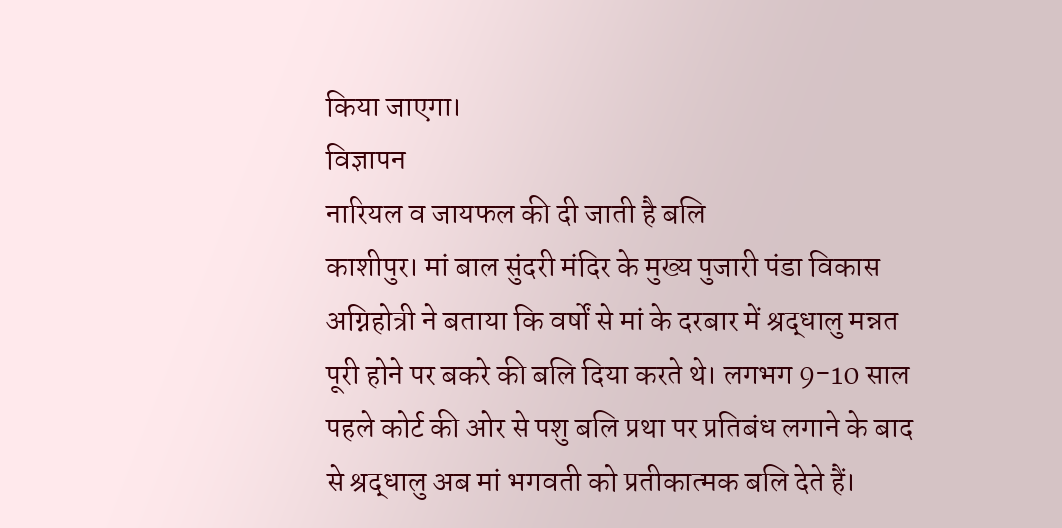किया जाएगा।
विज्ञापन
नारियल व जायफल की दी जाती है बलि
काशीपुर। मां बाल सुंदरी मंदिर के मुख्य पुजारी पंडा विकास अग्निहोत्री ने बताया कि वर्षों से मां के दरबार में श्रद्धालु मन्नत पूरी होने पर बकरे की बलि दिया करते थे। लगभग 9-10 साल पहले कोर्ट की ओर से पशु बलि प्रथा पर प्रतिबंध लगाने के बाद से श्रद्धालु अब मां भगवती को प्रतीकात्मक बलि देते हैं।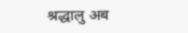श्रद्धालु अब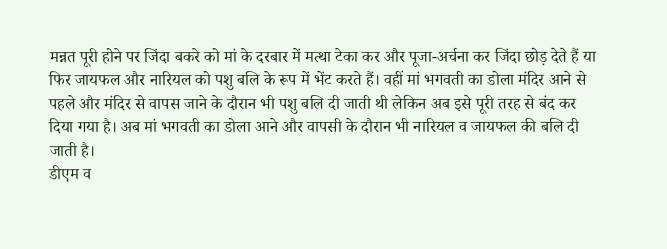मन्नत पूरी होने पर जिंदा बकरे को मां के दरबार में मत्था टेका कर और पूजा-अर्चना कर जिंदा छोड़ देते हैं या फिर जायफल और नारियल को पशु बलि के रूप में भेंट करते हैं। वहीं मां भगवती का डोला मंदिर आने से पहले और मंदिर से वापस जाने के दौरान भी पशु बलि दी जाती थी लेकिन अब इसे पूरी तरह से बंद कर दिया गया है। अब मां भगवती का डोला आने और वापसी के दौरान भी नारियल व जायफल की बलि दी जाती है।
डीएम व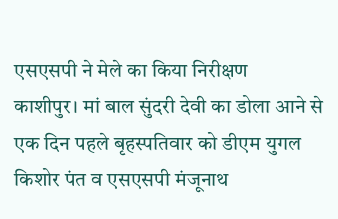एसएसपी ने मेले का किया निरीक्षण
काशीपुर। मां बाल सुंदरी देवी का डोला आने से एक दिन पहले बृहस्पतिवार को डीएम युगल किशोर पंत व एसएसपी मंजूनाथ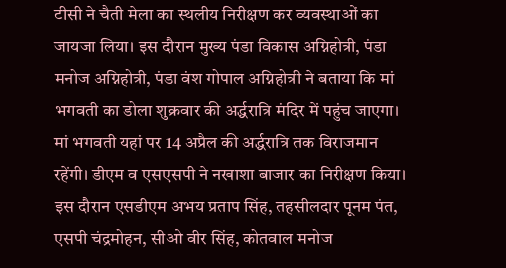टीसी ने चैती मेला का स्थलीय निरीक्षण कर व्यवस्थाओं का जायजा लिया। इस दौरान मुख्य पंडा विकास अग्निहोत्री, पंडा मनोज अग्निहोत्री, पंडा वंश गोपाल अग्निहोत्री ने बताया कि मां भगवती का डोला शुक्रवार की अर्द्धरात्रि मंदिर में पहुंच जाएगा। मां भगवती यहां पर 14 अप्रैल की अर्द्धरात्रि तक विराजमान रहेंगी। डीएम व एसएसपी ने नखाशा बाजार का निरीक्षण किया। इस दौरान एसडीएम अभय प्रताप सिंह, तहसीलदार पूनम पंत, एसपी चंद्रमोहन, सीओ वीर सिंह, कोतवाल मनोज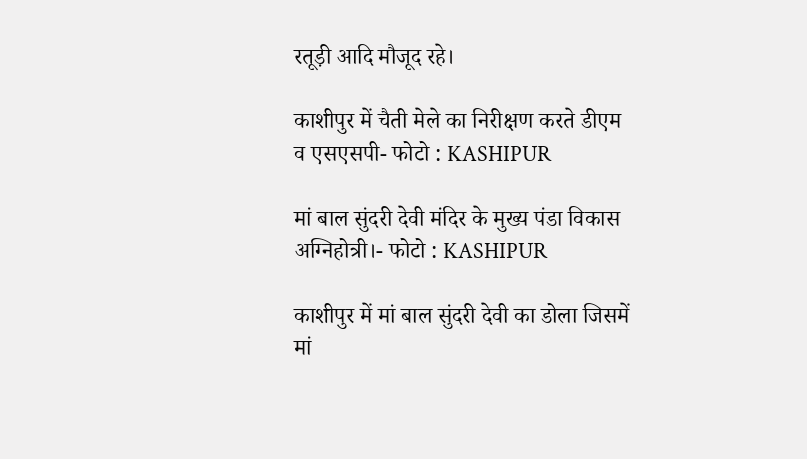रतूड़ी आदि मौजूद रहे।

काशीपुर में चैती मेले का निरीक्षण करते डीएम व एसएसपी- फोटो : KASHIPUR

मां बाल सुंदरी देवी मंदिर के मुख्य पंडा विकास अग्निहोत्री।- फोटो : KASHIPUR

काशीपुर में मां बाल सुंदरी देवी का डोला जिसमें मां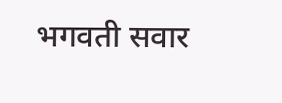भगवती सवार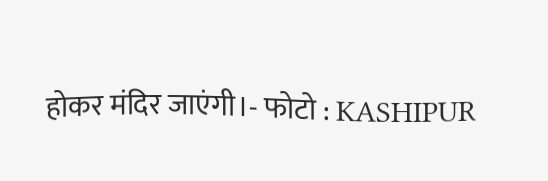होकर मंदिर जाएंगी।- फोटो : KASHIPUR